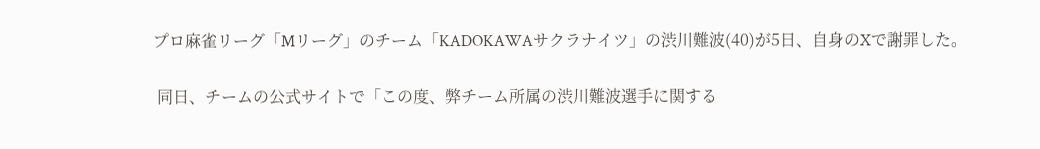プロ麻雀リーグ「Mリーグ」のチーム「KADOKAWAサクラナイツ」の渋川難波(40)が5日、自身のXで謝罪した。

 同日、チームの公式サイトで「この度、弊チーム所属の渋川難波選手に関する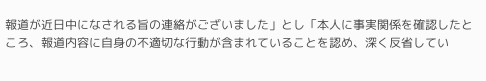報道が近日中になされる旨の連絡がございました」とし「本人に事実関係を確認したところ、報道内容に自身の不適切な行動が含まれていることを認め、深く反省してい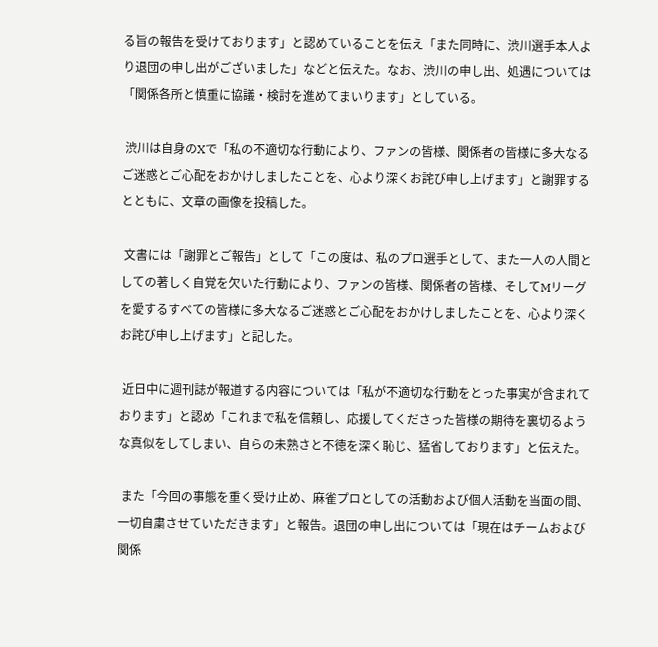る旨の報告を受けております」と認めていることを伝え「また同時に、渋川選手本人より退団の申し出がございました」などと伝えた。なお、渋川の申し出、処遇については「関係各所と慎重に協議・検討を進めてまいります」としている。

 渋川は自身のXで「私の不適切な行動により、ファンの皆様、関係者の皆様に多大なるご迷惑とご心配をおかけしましたことを、心より深くお詫び申し上げます」と謝罪するとともに、文章の画像を投稿した。

 文書には「謝罪とご報告」として「この度は、私のプロ選手として、また一人の人間としての著しく自覚を欠いた行動により、ファンの皆様、関係者の皆様、そしてMリーグを愛するすべての皆様に多大なるご迷惑とご心配をおかけしましたことを、心より深くお詫び申し上げます」と記した。

 近日中に週刊誌が報道する内容については「私が不適切な行動をとった事実が含まれております」と認め「これまで私を信頼し、応援してくださった皆様の期待を裏切るような真似をしてしまい、自らの未熟さと不徳を深く恥じ、猛省しております」と伝えた。

 また「今回の事態を重く受け止め、麻雀プロとしての活動および個人活動を当面の間、一切自粛させていただきます」と報告。退団の申し出については「現在はチームおよび関係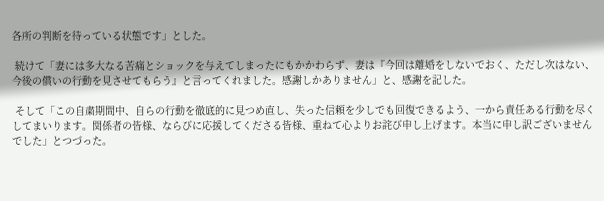各所の判断を待っている状態です」とした。

 続けて「妻には多大なる苦痛とショックを与えてしまったにもかかわらず、妻は『今回は離婚をしないでおく、ただし次はない、今後の償いの行動を見させてもらう』と言ってくれました。感謝しかありません」と、感謝を記した。

 そして「この自粛期間中、自らの行動を徹底的に見つめ直し、失った信頼を少しでも回復できるよう、一から責任ある行動を尽くしてまいります。関係者の皆様、ならびに応援してくださる皆様、重ねて心よりお詫び申し上げます。本当に申し訳ございませんでした」とつづった。